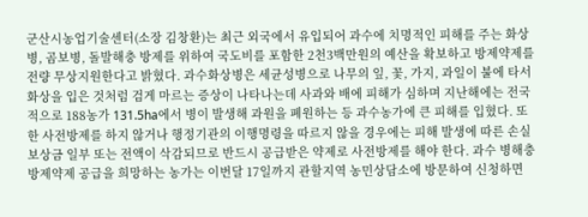군산시농업기술센터(소장 김창환)는 최근 외국에서 유입되어 과수에 치명적인 피해를 주는 화상병, 곰보병, 돌발해충 방제를 위하여 국도비를 포함한 2천3백만원의 예산을 확보하고 방제약제를 전량 무상지원한다고 밝혔다. 과수화상병은 세균성병으로 나무의 잎, 꽃, 가지, 과일이 불에 타서 화상을 입은 것처럼 검게 마르는 증상이 나타나는데 사과와 배에 피해가 심하며 지난해에는 전국적으로 188농가 131.5ha에서 병이 발생해 과원을 폐원하는 등 과수농가에 큰 피해를 입혔다. 또한 사전방제를 하지 않거나 행정기관의 이행명령을 따르지 않을 경우에는 피해 발생에 따른 손실보상금 일부 또는 전액이 삭감되므로 반드시 공급받은 약제로 사전방제를 해야 한다. 과수 병해충 방제약제 공급을 희망하는 농가는 이번달 17일까지 관할지역 농민상담소에 방문하여 신청하면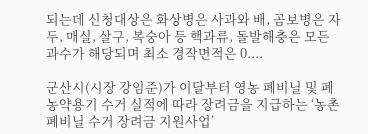되는데 신청대상은 화상병은 사과와 배, 곰보병은 자두, 매실, 살구, 복숭아 등 핵과류, 돌발해충은 모든 과수가 해당되며 최소 경작면적은 0....

군산시(시장 강임준)가 이달부터 영농 폐비닐 및 폐농약용기 수거 실적에 따라 장려금을 지급하는 ‘농촌 폐비닐 수거 장려금 지원사업’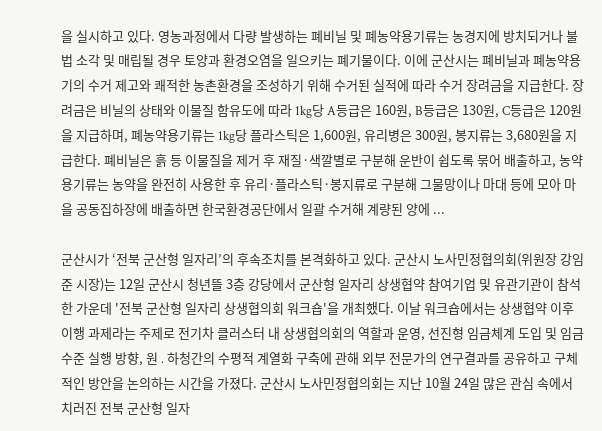을 실시하고 있다. 영농과정에서 다량 발생하는 폐비닐 및 폐농약용기류는 농경지에 방치되거나 불법 소각 및 매립될 경우 토양과 환경오염을 일으키는 폐기물이다. 이에 군산시는 폐비닐과 폐농약용기의 수거 제고와 쾌적한 농촌환경을 조성하기 위해 수거된 실적에 따라 수거 장려금을 지급한다. 장려금은 비닐의 상태와 이물질 함유도에 따라 1kg당 A등급은 160원, B등급은 130원, C등급은 120원을 지급하며, 폐농약용기류는 1kg당 플라스틱은 1,600원, 유리병은 300원, 봉지류는 3,680원을 지급한다. 폐비닐은 흙 등 이물질을 제거 후 재질·색깔별로 구분해 운반이 쉽도록 묶어 배출하고, 농약 용기류는 농약을 완전히 사용한 후 유리·플라스틱·봉지류로 구분해 그물망이나 마대 등에 모아 마을 공동집하장에 배출하면 한국환경공단에서 일괄 수거해 계량된 양에 ...

군산시가 ‘전북 군산형 일자리’의 후속조치를 본격화하고 있다. 군산시 노사민정협의회(위원장 강임준 시장)는 12일 군산시 청년뜰 3층 강당에서 군산형 일자리 상생협약 참여기업 및 유관기관이 참석한 가운데 '전북 군산형 일자리 상생협의회 워크숍'을 개최했다. 이날 워크숍에서는 상생협약 이후 이행 과제라는 주제로 전기차 클러스터 내 상생협의회의 역할과 운영, 선진형 임금체계 도입 및 임금수준 실행 방향, 원․하청간의 수평적 계열화 구축에 관해 외부 전문가의 연구결과를 공유하고 구체적인 방안을 논의하는 시간을 가졌다. 군산시 노사민정협의회는 지난 10월 24일 많은 관심 속에서 치러진 전북 군산형 일자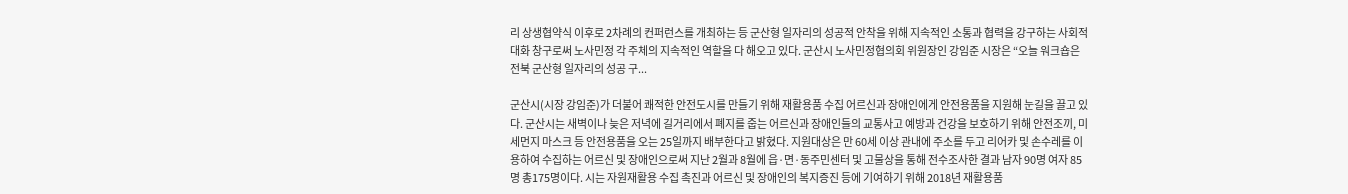리 상생협약식 이후로 2차례의 컨퍼런스를 개최하는 등 군산형 일자리의 성공적 안착을 위해 지속적인 소통과 협력을 강구하는 사회적 대화 창구로써 노사민정 각 주체의 지속적인 역할을 다 해오고 있다. 군산시 노사민정협의회 위원장인 강임준 시장은 “오늘 워크숍은 전북 군산형 일자리의 성공 구...

군산시(시장 강임준)가 더불어 쾌적한 안전도시를 만들기 위해 재활용품 수집 어르신과 장애인에게 안전용품을 지원해 눈길을 끌고 있다. 군산시는 새벽이나 늦은 저녁에 길거리에서 폐지를 줍는 어르신과 장애인들의 교통사고 예방과 건강을 보호하기 위해 안전조끼, 미세먼지 마스크 등 안전용품을 오는 25일까지 배부한다고 밝혔다. 지원대상은 만 60세 이상 관내에 주소를 두고 리어카 및 손수레를 이용하여 수집하는 어르신 및 장애인으로써 지난 2월과 8월에 읍·면·동주민센터 및 고물상을 통해 전수조사한 결과 남자 90명 여자 85명 총175명이다. 시는 자원재활용 수집 촉진과 어르신 및 장애인의 복지증진 등에 기여하기 위해 2018년 재활용품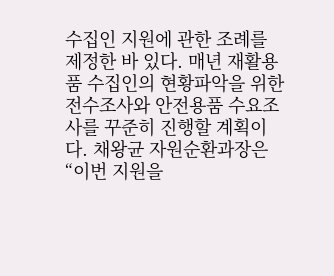수집인 지원에 관한 조례를 제정한 바 있다. 매년 재활용품 수집인의 현황파악을 위한 전수조사와 안전용품 수요조사를 꾸준히 진행할 계획이다. 채왕균 자원순환과장은 “이번 지원을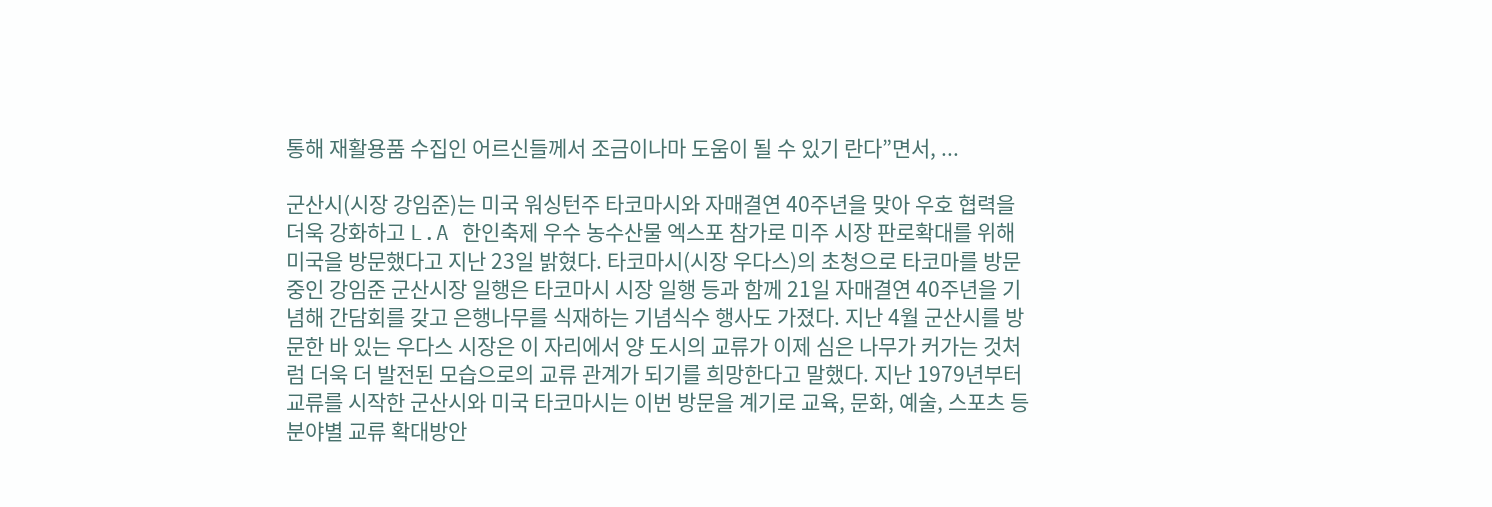통해 재활용품 수집인 어르신들께서 조금이나마 도움이 될 수 있기 란다”면서, ...

군산시(시장 강임준)는 미국 워싱턴주 타코마시와 자매결연 40주년을 맞아 우호 협력을 더욱 강화하고 L.A 한인축제 우수 농수산물 엑스포 참가로 미주 시장 판로확대를 위해 미국을 방문했다고 지난 23일 밝혔다. 타코마시(시장 우다스)의 초청으로 타코마를 방문 중인 강임준 군산시장 일행은 타코마시 시장 일행 등과 함께 21일 자매결연 40주년을 기념해 간담회를 갖고 은행나무를 식재하는 기념식수 행사도 가졌다. 지난 4월 군산시를 방문한 바 있는 우다스 시장은 이 자리에서 양 도시의 교류가 이제 심은 나무가 커가는 것처럼 더욱 더 발전된 모습으로의 교류 관계가 되기를 희망한다고 말했다. 지난 1979년부터 교류를 시작한 군산시와 미국 타코마시는 이번 방문을 계기로 교육, 문화, 예술, 스포츠 등 분야별 교류 확대방안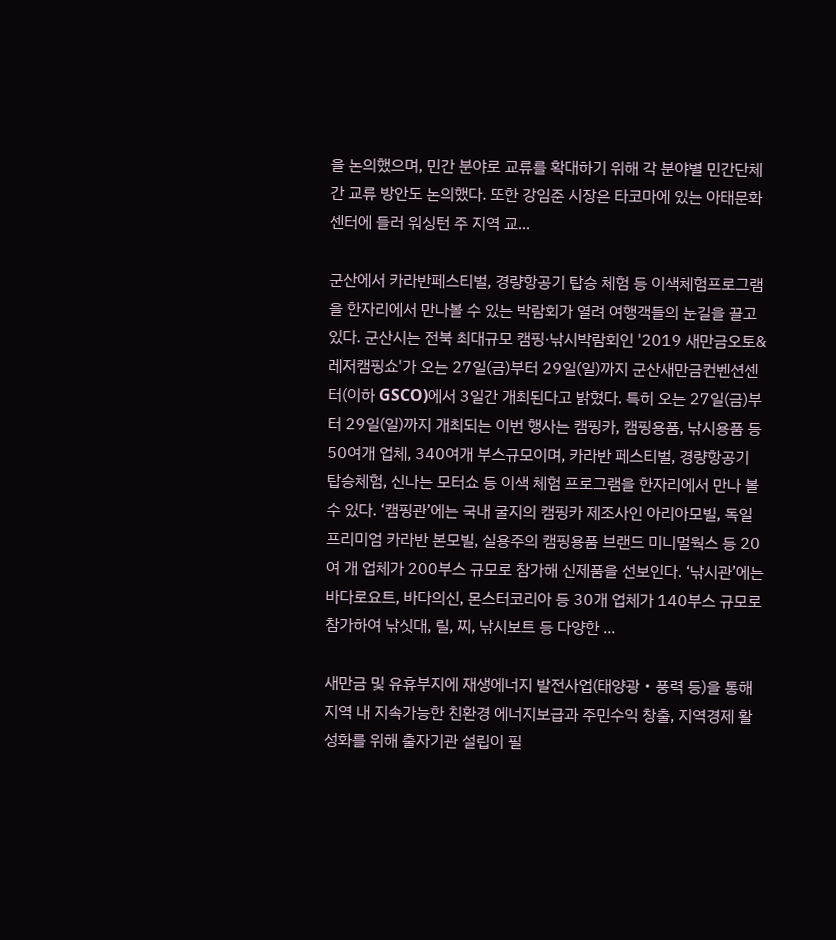을 논의했으며, 민간 분야로 교류를 확대하기 위해 각 분야별 민간단체 간 교류 방안도 논의했다. 또한 강임준 시장은 타코마에 있는 아태문화센터에 들러 워싱턴 주 지역 교...

군산에서 카라반페스티벌, 경량항공기 탑승 체험 등 이색체험프로그램을 한자리에서 만나볼 수 있는 박람회가 열려 여행객들의 눈길을 끌고 있다. 군산시는 전북 최대규모 캠핑·낚시박람회인 '2019 새만금오토&레저캠핑쇼'가 오는 27일(금)부터 29일(일)까지 군산새만금컨벤션센터(이하 GSCO)에서 3일간 개최된다고 밝혔다. 특히 오는 27일(금)부터 29일(일)까지 개최되는 이번 행사는 캠핑카, 캠핑용품, 낚시용품 등 50여개 업체, 340여개 부스규모이며, 카라반 페스티벌, 경량항공기 탑승체험, 신나는 모터쇼 등 이색 체험 프로그램을 한자리에서 만나 볼 수 있다. ‘캠핑관’에는 국내 굴지의 캠핑카 제조사인 아리아모빌, 독일 프리미엄 카라반 본모빌, 실용주의 캠핑용품 브랜드 미니멀웍스 등 20여 개 업체가 200부스 규모로 참가해 신제품을 선보인다. ‘낚시관’에는 바다로요트, 바다의신, 몬스터코리아 등 30개 업체가 140부스 규모로 참가하여 낚싯대, 릴, 찌, 낚시보트 등 다양한 ...

새만금 및 유휴부지에 재생에너지 발전사업(태양광‧풍력 등)을 통해 지역 내 지속가능한 친환경 에너지보급과 주민수익 창출, 지역경제 활성화를 위해 출자기관 설립이 필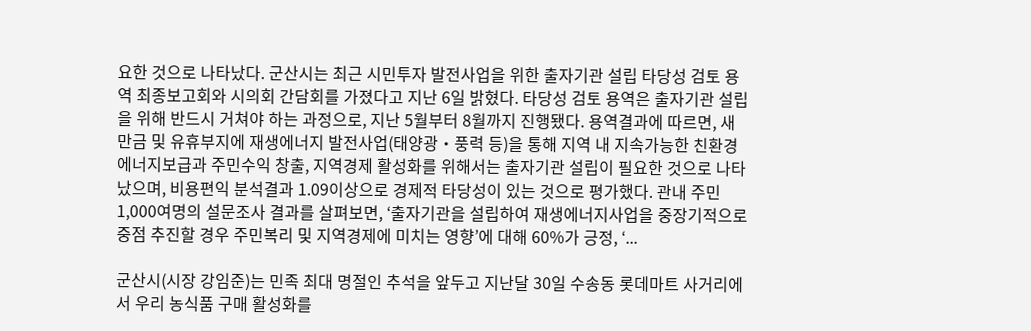요한 것으로 나타났다. 군산시는 최근 시민투자 발전사업을 위한 출자기관 설립 타당성 검토 용역 최종보고회와 시의회 간담회를 가졌다고 지난 6일 밝혔다. 타당성 검토 용역은 출자기관 설립을 위해 반드시 거쳐야 하는 과정으로, 지난 5월부터 8월까지 진행됐다. 용역결과에 따르면, 새만금 및 유휴부지에 재생에너지 발전사업(태양광‧풍력 등)을 통해 지역 내 지속가능한 친환경 에너지보급과 주민수익 창출, 지역경제 활성화를 위해서는 출자기관 설립이 필요한 것으로 나타났으며, 비용편익 분석결과 1.09이상으로 경제적 타당성이 있는 것으로 평가했다. 관내 주민 1,000여명의 설문조사 결과를 살펴보면, ‘출자기관을 설립하여 재생에너지사업을 중장기적으로 중점 추진할 경우 주민복리 및 지역경제에 미치는 영향’에 대해 60%가 긍정, ‘...

군산시(시장 강임준)는 민족 최대 명절인 추석을 앞두고 지난달 30일 수송동 롯데마트 사거리에서 우리 농식품 구매 활성화를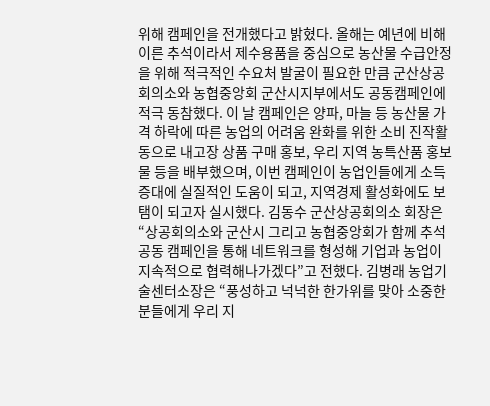위해 캠페인을 전개했다고 밝혔다. 올해는 예년에 비해 이른 추석이라서 제수용품을 중심으로 농산물 수급안정을 위해 적극적인 수요처 발굴이 필요한 만큼 군산상공회의소와 농협중앙회 군산시지부에서도 공동캠페인에 적극 동참했다. 이 날 캠페인은 양파, 마늘 등 농산물 가격 하락에 따른 농업의 어려움 완화를 위한 소비 진작활동으로 내고장 상품 구매 홍보, 우리 지역 농특산품 홍보물 등을 배부했으며, 이번 캠페인이 농업인들에게 소득증대에 실질적인 도움이 되고, 지역경제 활성화에도 보탬이 되고자 실시했다. 김동수 군산상공회의소 회장은“상공회의소와 군산시 그리고 농협중앙회가 함께 추석 공동 캠페인을 통해 네트워크를 형성해 기업과 농업이 지속적으로 협력해나가겠다”고 전했다. 김병래 농업기술센터소장은 “풍성하고 넉넉한 한가위를 맞아 소중한 분들에게 우리 지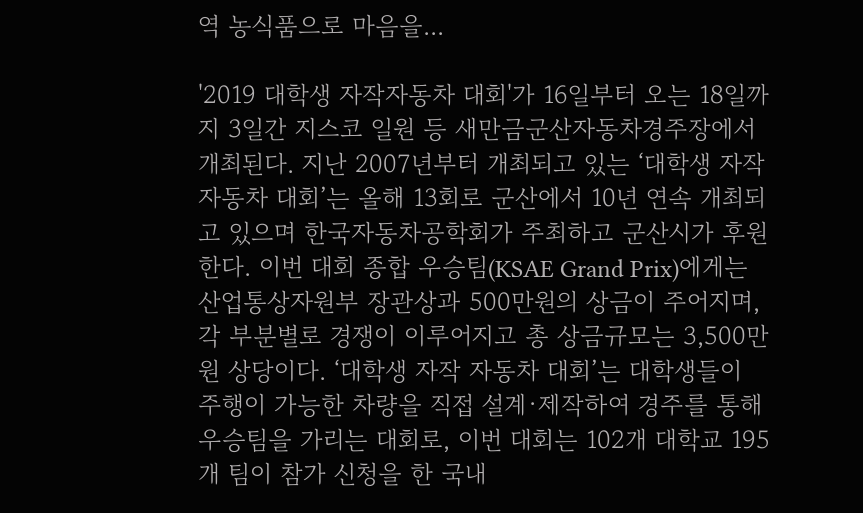역 농식품으로 마음을...

'2019 대학생 자작자동차 대회'가 16일부터 오는 18일까지 3일간 지스코 일원 등 새만금군산자동차경주장에서 개최된다. 지난 2007년부터 개최되고 있는 ‘대학생 자작 자동차 대회’는 올해 13회로 군산에서 10년 연속 개최되고 있으며 한국자동차공학회가 주최하고 군산시가 후원한다. 이번 대회 종합 우승팀(KSAE Grand Prix)에게는 산업통상자원부 장관상과 500만원의 상금이 주어지며, 각 부분별로 경쟁이 이루어지고 총 상금규모는 3,500만원 상당이다. ‘대학생 자작 자동차 대회’는 대학생들이 주행이 가능한 차량을 직접 설계·제작하여 경주를 통해 우승팀을 가리는 대회로, 이번 대회는 102개 대학교 195개 팀이 참가 신청을 한 국내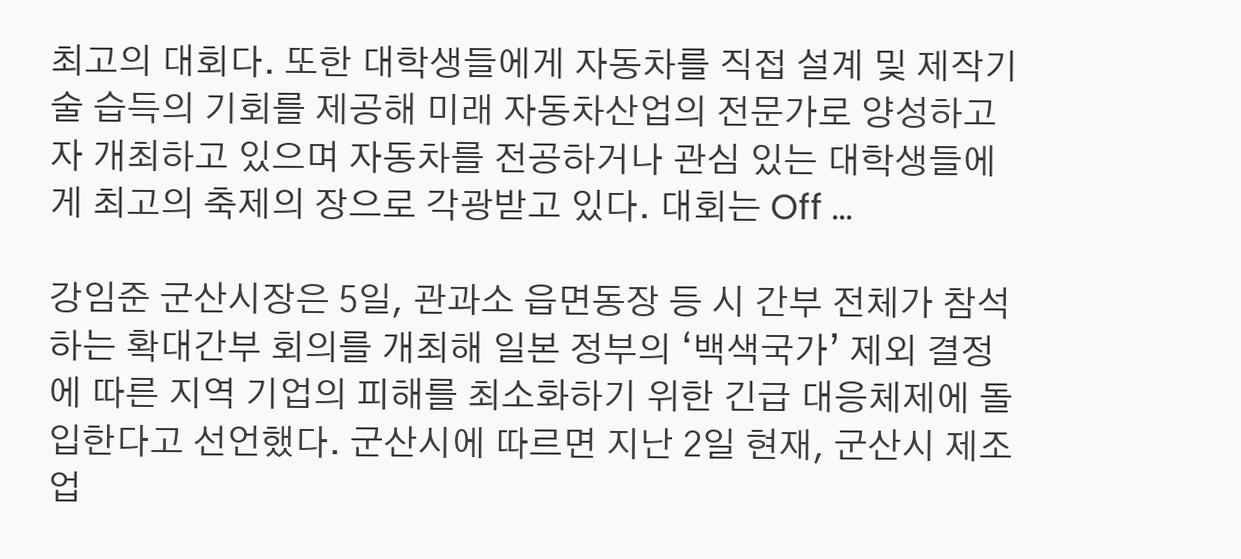최고의 대회다. 또한 대학생들에게 자동차를 직접 설계 및 제작기술 습득의 기회를 제공해 미래 자동차산업의 전문가로 양성하고자 개최하고 있으며 자동차를 전공하거나 관심 있는 대학생들에게 최고의 축제의 장으로 각광받고 있다. 대회는 Off ...

강임준 군산시장은 5일, 관과소 읍면동장 등 시 간부 전체가 참석하는 확대간부 회의를 개최해 일본 정부의 ‘백색국가’ 제외 결정에 따른 지역 기업의 피해를 최소화하기 위한 긴급 대응체제에 돌입한다고 선언했다. 군산시에 따르면 지난 2일 현재, 군산시 제조업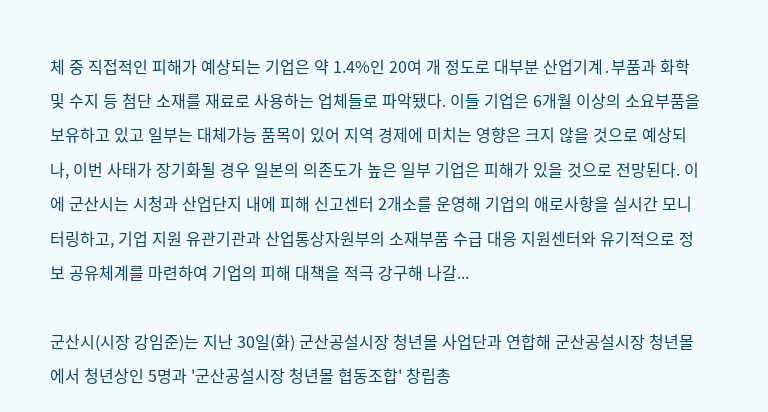체 중 직접적인 피해가 예상되는 기업은 약 1.4%인 20여 개 정도로 대부분 산업기계․부품과 화학 및 수지 등 첨단 소재를 재료로 사용하는 업체들로 파악됐다. 이들 기업은 6개월 이상의 소요부품을 보유하고 있고 일부는 대체가능 품목이 있어 지역 경제에 미치는 영향은 크지 않을 것으로 예상되나, 이번 사태가 장기화될 경우 일본의 의존도가 높은 일부 기업은 피해가 있을 것으로 전망된다. 이에 군산시는 시청과 산업단지 내에 피해 신고센터 2개소를 운영해 기업의 애로사항을 실시간 모니터링하고, 기업 지원 유관기관과 산업통상자원부의 소재부품 수급 대응 지원센터와 유기적으로 정보 공유체계를 마련하여 기업의 피해 대책을 적극 강구해 나갈...

군산시(시장 강임준)는 지난 30일(화) 군산공설시장 청년몰 사업단과 연합해 군산공설시장 청년몰에서 청년상인 5명과 '군산공설시장 청년몰 협동조합' 창립총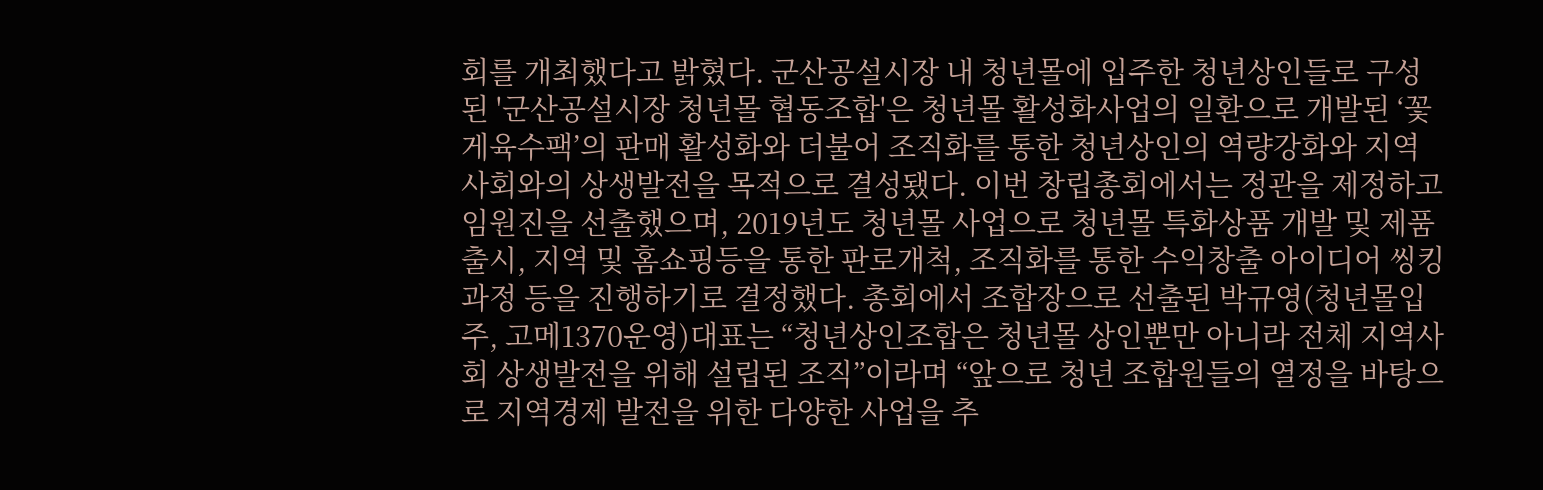회를 개최했다고 밝혔다. 군산공설시장 내 청년몰에 입주한 청년상인들로 구성된 '군산공설시장 청년몰 협동조합'은 청년몰 활성화사업의 일환으로 개발된 ‘꽃게육수팩’의 판매 활성화와 더불어 조직화를 통한 청년상인의 역량강화와 지역사회와의 상생발전을 목적으로 결성됐다. 이번 창립총회에서는 정관을 제정하고 임원진을 선출했으며, 2019년도 청년몰 사업으로 청년몰 특화상품 개발 및 제품출시, 지역 및 홈쇼핑등을 통한 판로개척, 조직화를 통한 수익창출 아이디어 씽킹 과정 등을 진행하기로 결정했다. 총회에서 조합장으로 선출된 박규영(청년몰입주, 고메1370운영)대표는 “청년상인조합은 청년몰 상인뿐만 아니라 전체 지역사회 상생발전을 위해 설립된 조직”이라며 “앞으로 청년 조합원들의 열정을 바탕으로 지역경제 발전을 위한 다양한 사업을 추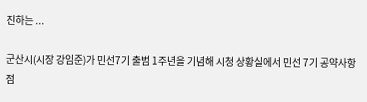진하는 ...

군산시(시장 강임준)가 민선7기 출범 1주년을 기념해 시청 상황실에서 민선 7기 공약사항 점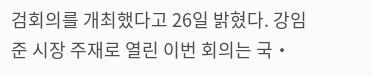검회의를 개최했다고 26일 밝혔다. 강임준 시장 주재로 열린 이번 회의는 국・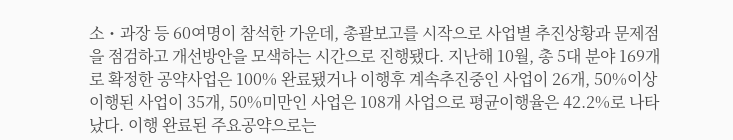소・과장 등 60여명이 참석한 가운데, 총괄보고를 시작으로 사업별 추진상황과 문제점을 점검하고 개선방안을 모색하는 시간으로 진행됐다. 지난해 10월, 총 5대 분야 169개로 확정한 공약사업은 100% 완료됐거나 이행후 계속추진중인 사업이 26개, 50%이상 이행된 사업이 35개, 50%미만인 사업은 108개 사업으로 평균이행율은 42.2%로 나타났다. 이행 완료된 주요공약으로는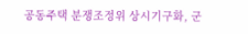공동주택 분쟁조정위 상시기구화, 군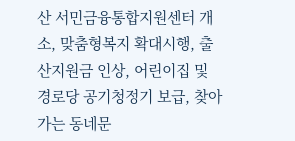산 서민금융통합지원센터 개소, 맞춤형복지 확대시행, 출산지원금 인상, 어린이집 및 경로당 공기청정기 보급, 찾아가는 동네문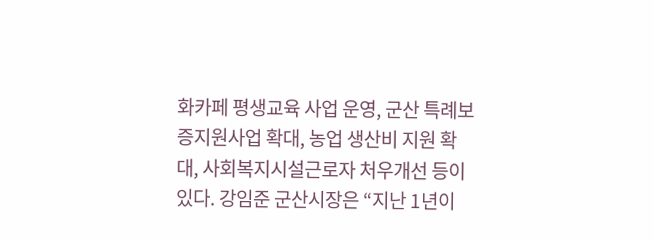화카페 평생교육 사업 운영, 군산 특례보증지원사업 확대, 농업 생산비 지원 확대, 사회복지시설근로자 처우개선 등이 있다. 강임준 군산시장은 “지난 1년이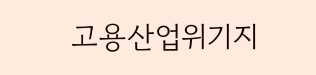고용산업위기지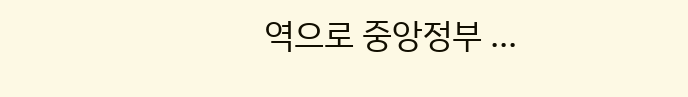역으로 중앙정부 ...